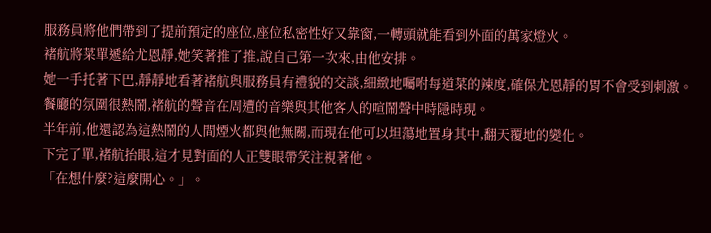服務員將他們帶到了提前預定的座位,座位私密性好又靠窗,一轉頭就能看到外面的萬家燈火。
褚航將菜單遞給尤恩靜,她笑著推了推,說自己第一次來,由他安排。
她一手托著下巴,靜靜地看著褚航與服務員有禮貌的交談,細緻地囑咐每道菜的辣度,確保尤恩靜的胃不會受到刺激。
餐廳的氛圍很熱鬧,褚航的聲音在周遭的音樂與其他客人的喧鬧聲中時隱時現。
半年前,他還認為這熱鬧的人間煙火都與他無關,而現在他可以坦蕩地置身其中,翻天覆地的變化。
下完了單,褚航抬眼,這才見對面的人正雙眼帶笑注視著他。
「在想什麼?這麼開心。」。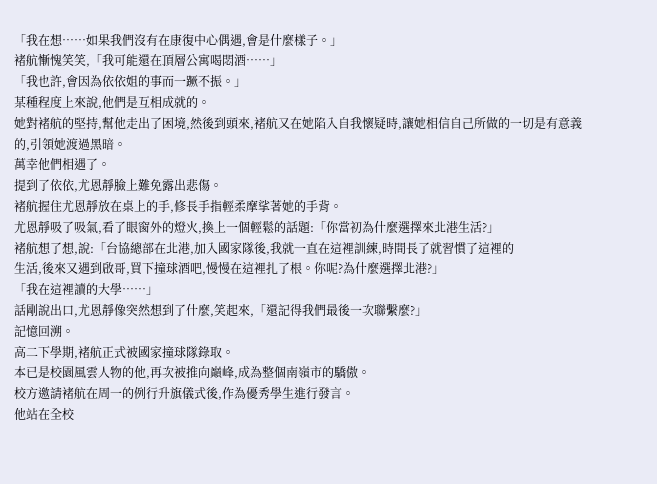「我在想……如果我們沒有在康復中心偶遇,會是什麼樣子。」
褚航慚愧笑笑,「我可能還在頂層公寓喝悶酒……」
「我也許,會因為依依姐的事而一蹶不振。」
某種程度上來說,他們是互相成就的。
她對褚航的堅持,幫他走出了困境,然後到頭來,褚航又在她陷入自我懷疑時,讓她相信自己所做的一切是有意義的,引領她渡過黑暗。
萬幸他們相遇了。
提到了依依,尤恩靜臉上難免露出悲傷。
褚航握住尤恩靜放在桌上的手,修長手指輕柔摩挲著她的手背。
尤恩靜吸了吸氣,看了眼窗外的燈火,換上一個輕鬆的話題:「你當初為什麼選擇來北港生活?」
褚航想了想,說:「台協總部在北港,加入國家隊後,我就一直在這裡訓練,時間長了就習慣了這裡的
生活,後來又遇到啟哥,買下撞球酒吧,慢慢在這裡扎了根。你呢?為什麼選擇北港?」
「我在這裡讀的大學……」
話剛說出口,尤恩靜像突然想到了什麼,笑起來,「還記得我們最後一次聯繫麼?」
記憶回溯。
高二下學期,褚航正式被國家撞球隊錄取。
本已是校園風雲人物的他,再次被推向巔峰,成為整個南嶺市的驕傲。
校方邀請褚航在周一的例行升旗儀式後,作為優秀學生進行發言。
他站在全校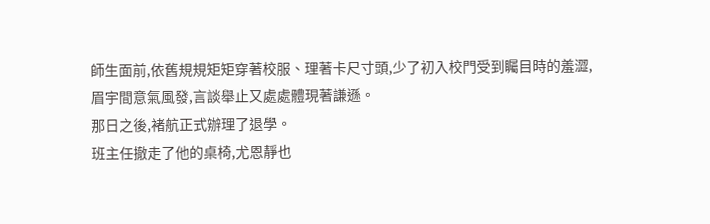師生面前,依舊規規矩矩穿著校服、理著卡尺寸頭,少了初入校門受到矚目時的羞澀,眉宇間意氣風發,言談舉止又處處體現著謙遜。
那日之後,褚航正式辦理了退學。
班主任撤走了他的桌椅,尤恩靜也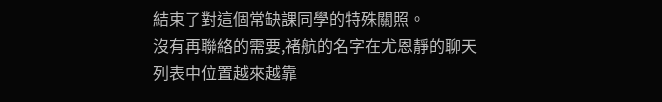結束了對這個常缺課同學的特殊關照。
沒有再聯絡的需要,褚航的名字在尤恩靜的聊天列表中位置越來越靠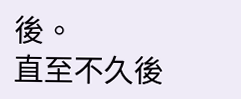後。
直至不久後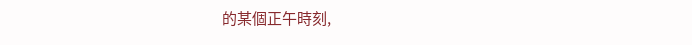的某個正午時刻,